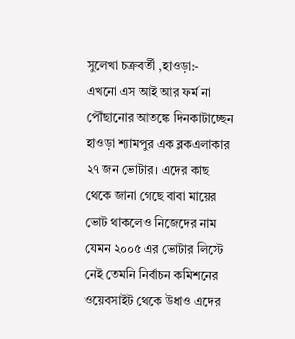সুলেখা চক্রবর্তী ,হাওড়া:-
এখনো এস আই আর ফর্ম না পৌঁছানোর আতঙ্কে দিনকাটাচ্ছেন হাওড়া শ্যামপুর এক ব্লকএলাকার ২৭ জন ভোটার। এদের কাছ থেকে জানা গেছে বাবা মায়ের ভোট থাকলেও নিজেদের নাম যেমন ২০০৫ এর ভোটার লিস্টে নেই তেমনি নির্বাচন কমিশনের ওয়েবসাইট থেকে উধাও এদের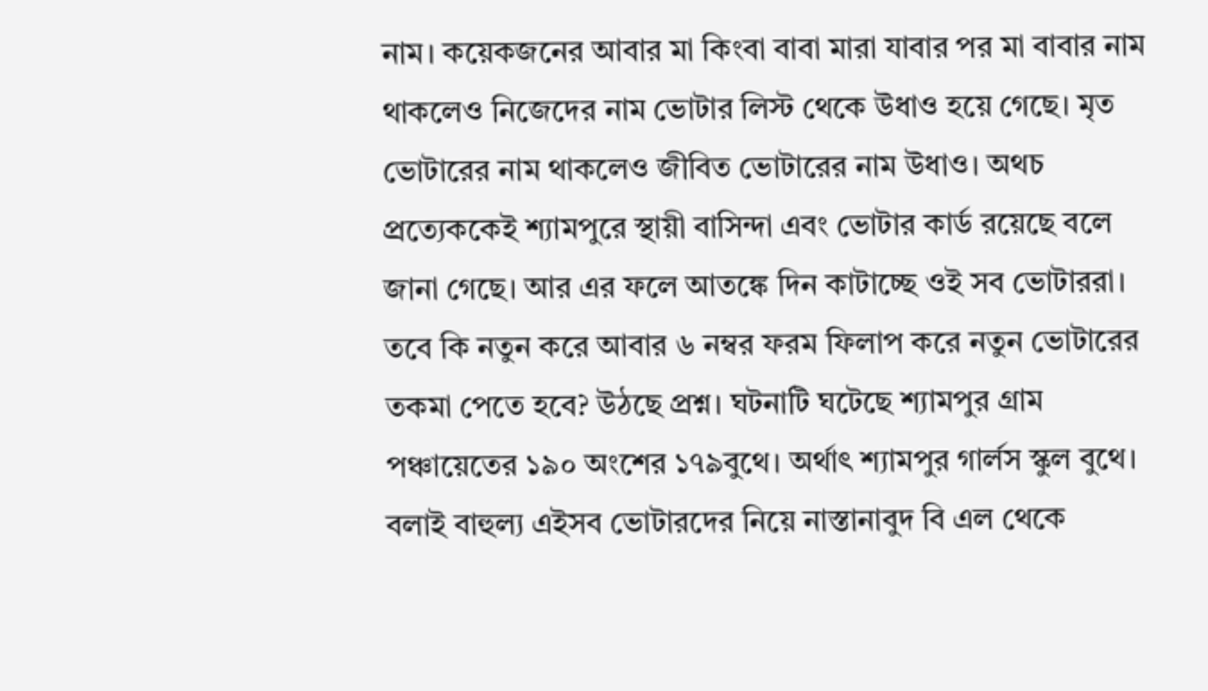নাম। কয়েকজনের আবার মা কিংবা বাবা মারা যাবার পর মা বাবার নাম থাকলেও নিজেদের নাম ভোটার লিস্ট থেকে উধাও হয়ে গেছে। মৃত ভোটারের নাম থাকলেও জীবিত ভোটারের নাম উধাও। অথচ প্রত্যেককেই শ্যামপুরে স্থায়ী বাসিন্দা এবং ভোটার কার্ড রয়েছে বলে জানা গেছে। আর এর ফলে আতঙ্কে দিন কাটাচ্ছে ওই সব ভোটাররা। তবে কি নতুন করে আবার ৬ নম্বর ফরম ফিলাপ করে নতুন ভোটারের তকমা পেতে হবে? উঠছে প্রশ্ন। ঘটনাটি ঘটেছে শ্যামপুর গ্রাম পঞ্চায়েতের ১৯০ অংশের ১৭৯বুথে। অর্থাৎ শ্যামপুর গার্লস স্কুল বুথে। বলাই বাহুল্য এইসব ভোটারদের নিয়ে নাস্তানাবুদ বি এল থেকে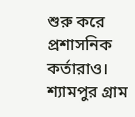শুরু করে প্রশাসনিক কর্তারাও। শ্যামপুর গ্রাম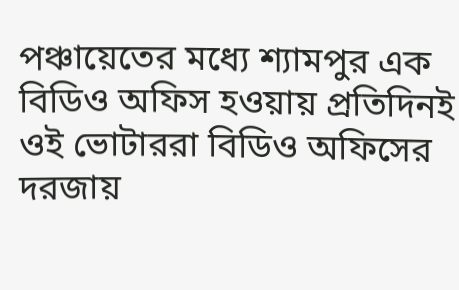পঞ্চায়েতের মধ্যে শ্যামপুর এক বিডিও অফিস হওয়ায় প্রতিদিনই ওই ভোটাররা বিডিও অফিসের দরজায়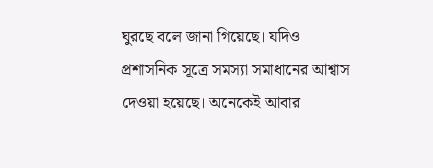ঘুরছে বলে জানা গিয়েছে। যদিও প্রশাসনিক সূত্রে সমস্যা সমাধানের আশ্বাস দেওয়া হয়েছে। অনেকেই আবার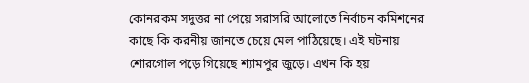কোনরকম সদুত্তর না পেয়ে সরাসরি আলোতে নির্বাচন কমিশনের কাছে কি করনীয় জানতে চেয়ে মেল পাঠিয়েছে। এই ঘটনায় শোরগোল পড়ে গিয়েছে শ্যামপুর জুড়ে। এখন কি হয়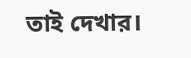তাই দেখার।